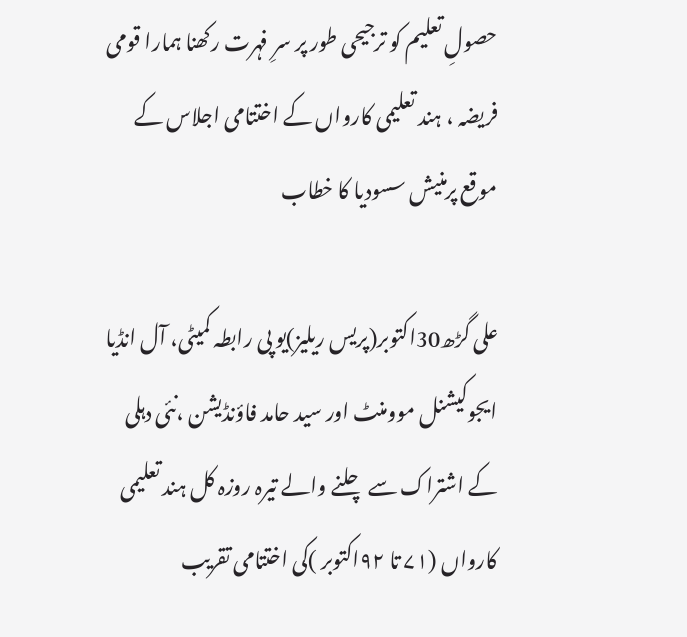حصولِ تعلیم کو ترجیحی طور پر سرِ فہرت رکھنا ہمارا قومی فریضہ ، ہند تعلیمی کارواں کے اختتامی اجلاس کے موقع پرمنیش سسودیا کا خطاب

علی گڑھ30اکتوبر(پریس ریلیز)یو پی رابطہ کمیٹی، آل انڈیا ایجوکیشنل موومنٹ اور سید حامد فاؤنڈیشن ،نئی دہلی کے اشتراک سے چلنے والے تیرہ روزہ کل ہند تعلیمی کارواں (۷۱ تا ۹۲اکتوبر )کی اختتامی تقریب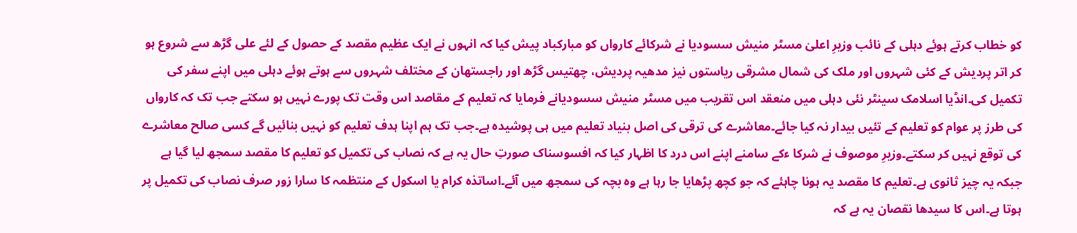کو خطاب کرتے ہوئے دہلی کے نائب وزیرِ اعلیٰ مسٹر منیش سسودیا نے شرکائے کارواں کو مبارکباد پیش کیا کہ انہوں نے ایک عظیم مقصد کے حصول کے لئے علی گڑھ سے شروع ہو کر اتر پردیش کے کئی شہروں اور ملک کی شمال مشرقی ریاستوں نیز مدھیہ پردیش، چھتیس گڑھ اور راجستھان کے مختلف شہروں سے ہوتے ہوئے دہلی میں اپنے سفر کی تکمیل کی۔انڈیا اسلامک سینٹر نئی دہلی میں منعقد اس تقریب میں مسٹر منیش سسودیانے فرمایا کہ تعلیم کے مقاصد اس وقت تک پورے نہیں ہو سکتے جب تک کہ کارواں کی طرز پر عوام کو تعلیم کے تئیں بیدار نہ کیا جائے۔معاشرے کی ترقی کی اصل بنیاد تعلیم میں ہی پوشیدہ ہے۔جب تک ہم اپنا ہدف تعلیم کو نہیں بنائیں گے کسی صالح معاشرے کی توقع نہیں کر سکتے۔وزیرِ موصوف نے شرکا ءکے سامنے اپنے اس درد کا اظہار کیا کہ افسوسناک صورتِ حال یہ ہے کہ نصاب کی تکمیل کو تعلیم کا مقصد سمجھ لیا گیا ہے جبکہ یہ چیز ثانوی ہے۔تعلیم کا مقصد یہ ہونا چاہئے کہ جو کچھ پڑھایا جا رہا ہے وہ بچہ کی سمجھ میں آئے۔اساتذہ کرام یا اسکول کے منتظمہ کا سارا زور صرف نصاب کی تکمیل پر ہوتا ہے۔اس کا سیدھا نقصان یہ ہے کہ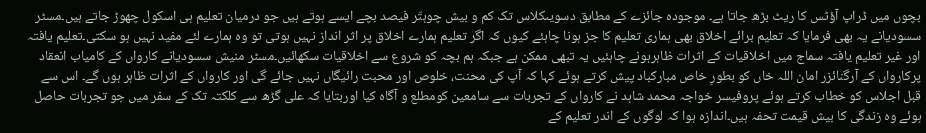بچوں میں ڈراپ آؤٹس کا ریٹ بڑھ جاتا ہے۔ موجودہ جائزے کے مطابق دسویںکلاس تک کم و بیش چوہتّر فیصد بچے ایسے ہوتے ہیں جو درمیان تعلیم ہی اسکول چھوڑ جاتے ہیں۔مسٹر سسودیانے یہ بھی فرمایا کہ تعلیم برائے اخلاق بھی ہماری تعلیم کا جز ہونا چاہئے کیوں کہ اگر تعلیم ہمارے اخلاق پر اثر انداز نہیں ہوتی تو وہ ہمارے لئے مفید نہیں ہو سکتی۔تعلیم یافتہ اور غیر تعلیم یافتہ سماج میں اخلاقیات کے اثرات ظاہرہونے چاہئیں یہ تبھی ممکن ہے جبکہ ہم بچہ کو شروع سے اخلاقیات سکھائیں۔مسٹر منیش سسودیانے کارواں کے کامیاب انعقاد پرکارواں کے آرگنائزر امان اللہ خاں کو بطورِ خاص مبارکباد پیش کرتے ہوئے کہا کہ آپ کی محنت، خلوص اور محبت رائیگاں نہیں جائے گی اور کارواں کے اثرات ظاہر ہوں گے۔ اس سے قبل اجلاس کو خطاب کرتے ہوئے پروفیسر خواجہ محمد شاہد نے کارواں کے تجربات سے سامعین کومطلع و آگاہ کیا اوربتایا کہ علی گڑھ سے کلکتہ تک کے سفر میں جو تجربات حاصل ہوئے وہ زندگی کا بیش قیمت تحفہ ہیں۔اندازہ ہوا کہ لوگوں کے اندر تعلیم کے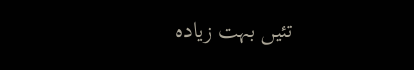تئیں بہت زیادہ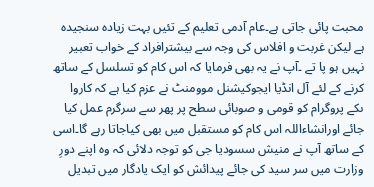محبت پائی جاتی ہے۔عام آدمی تعلیم کے تئیں بہت زیادہ سنجیدہ ہے لیکن غربت و افلاس کی وجہ سے بیشترافراد کے خواب تعبیر نہیں ہو پا تے ۔آپ نے یہ بھی فرمایا کہ اس کام کو تسلسل کے ساتھ کرنے کے لئے آل انڈیا ایجوکیشنل موومنٹ نے عزم کیا ہے کہ کاروا ںکے پروگرام کو قومی و صوبائی سطح پر پھر سے سرگرم عمل کیا جائے اورانشاءاللہ اس کام کو مستقبل میں بھی کیاجاتا رہے گا۔اسی کے ساتھ آپ نے منیش سسودیا جی کو توجہ دلائی کہ وہ اپنے دورِ وزارت میں سر سید کی جائے پیدائش کو ایک یادگار میں تبدیل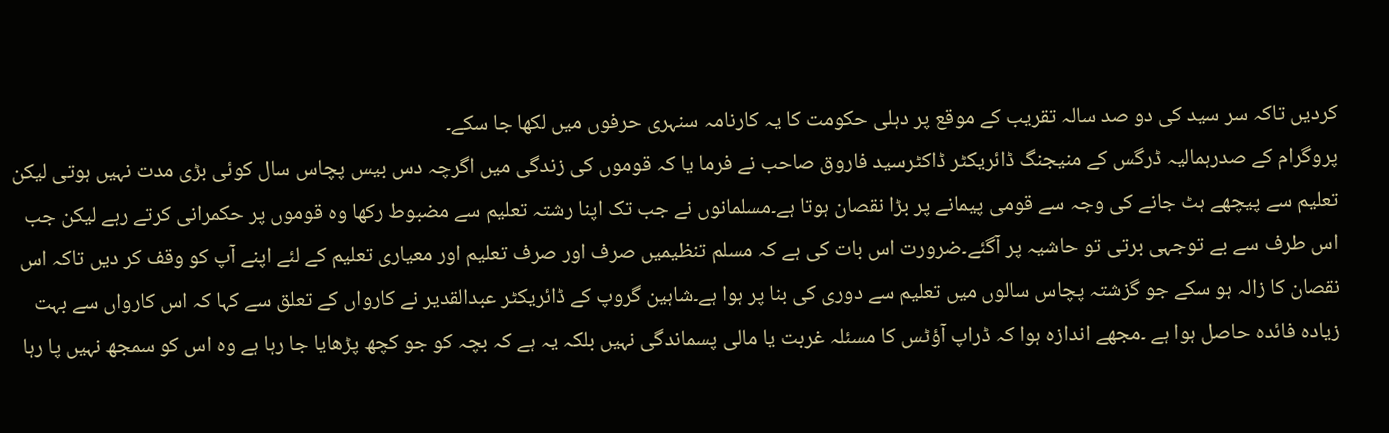کردیں تاکہ سر سید کی دو صد سالہ تقریب کے موقع پر دہلی حکومت کا یہ کارنامہ سنہری حرفوں میں لکھا جا سکے۔
پروگرام کے صدرہمالیہ ڈرگس کے منیجنگ ڈائریکٹر ڈاکٹرسید فاروق صاحب نے فرما یا کہ قوموں کی زندگی میں اگرچہ دس بیس پچاس سال کوئی بڑی مدت نہیں ہوتی لیکن تعلیم سے پیچھے ہٹ جانے کی وجہ سے قومی پیمانے پر بڑا نقصان ہوتا ہے۔مسلمانوں نے جب تک اپنا رشتہ تعلیم سے مضبوط رکھا وہ قوموں پر حکمرانی کرتے رہے لیکن جب اس طرف سے بے توجہی برتی تو حاشیہ پر آگئے۔ضرورت اس بات کی ہے کہ مسلم تنظیمیں صرف اور صرف تعلیم اور معیاری تعلیم کے لئے اپنے آپ کو وقف کر دیں تاکہ اس نقصان کا زالہ ہو سکے جو گزشتہ پچاس سالوں میں تعلیم سے دوری کی بنا پر ہوا ہے۔شاہین گروپ کے ڈائریکٹر عبدالقدیر نے کارواں کے تعلق سے کہا کہ اس کارواں سے بہت زیادہ فائدہ حاصل ہوا ہے ۔مجھے اندازہ ہوا کہ ڈراپ آؤٹس کا مسئلہ غربت یا مالی پسماندگی نہیں بلکہ یہ ہے کہ بچہ کو جو کچھ پڑھایا جا رہا ہے وہ اس کو سمجھ نہیں پا رہا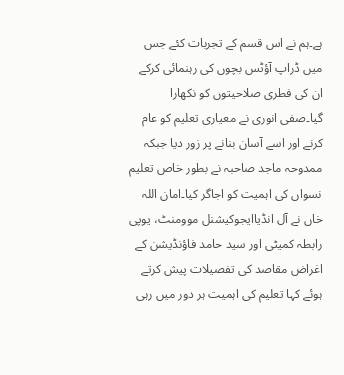ہے۔ہم نے اس قسم کے تجربات کئے جس میں ڈراپ آؤٹس بچوں کی رہنمائی کرکے ان کی فطری صلاحیتوں کو نکھارا گیا۔صفی انوری نے معیاری تعلیم کو عام کرنے اور اسے آسان بنانے پر زور دیا جبکہ ممدوحہ ماجد صاحبہ نے بطور خاص تعلیم نسواں کی اہمیت کو اجاگر کیا۔امان اللہ خاں نے آل انڈیاایجوکیشنل موومنٹ، یوپی رابطہ کمیٹی اور سید حامد فاؤنڈیشن کے اغراض مقاصد کی تفصیلات پیش کرتے ہوئے کہا تعلیم کی اہمیت ہر دور میں رہی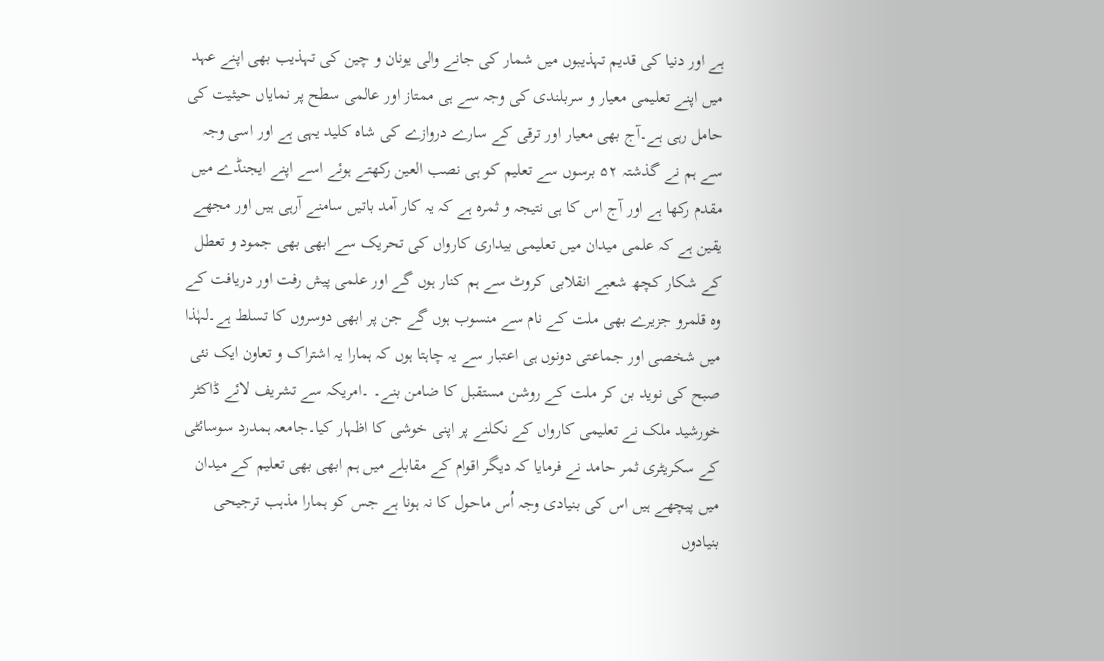ہے اور دنیا کی قدیم تہذیبوں میں شمار کی جانے والی یونان و چین کی تہذیب بھی اپنے عہد میں اپنے تعلیمی معیار و سربلندی کی وجہ سے ہی ممتاز اور عالمی سطح پر نمایاں حیثیت کی حامل رہی ہے۔آج بھی معیار اور ترقی کے سارے دروازے کی شاہ کلید یہی ہے اور اسی وجہ سے ہم نے گذشتہ ۵۲ برسوں سے تعلیم کو ہی نصب العین رکھتے ہوئے اسے اپنے ایجنڈے میں مقدم رکھا ہے اور آج اس کا ہی نتیجہ و ثمرہ ہے کہ یہ کار آمد باتیں سامنے آرہی ہیں اور مجھے یقین ہے کہ علمی میدان میں تعلیمی بیداری کارواں کی تحریک سے ابھی بھی جمود و تعطل کے شکار کچھ شعبے انقلابی کروٹ سے ہم کنار ہوں گے اور علمی پیش رفت اور دریافت کے وہ قلمرو جزیرے بھی ملت کے نام سے منسوب ہوں گے جن پر ابھی دوسروں کا تسلط ہے۔لہٰذا میں شخصی اور جماعتی دونوں ہی اعتبار سے یہ چاہتا ہوں کہ ہمارا یہ اشتراک و تعاون ایک نئی صبح کی نوید بن کر ملت کے روشن مستقبل کا ضامن بنے۔ ۔امریکہ سے تشریف لائے ڈاکٹر خورشید ملک نے تعلیمی کارواں کے نکلنے پر اپنی خوشی کا اظہار کیا۔جامعہ ہمدرد سوسائٹی کے سکریٹری ثمر حامد نے فرمایا کہ دیگر اقوام کے مقابلے میں ہم ابھی بھی تعلیم کے میدان میں پیچھے ہیں اس کی بنیادی وجہ اُس ماحول کا نہ ہونا ہے جس کو ہمارا مذہب ترجیحی بنیادوں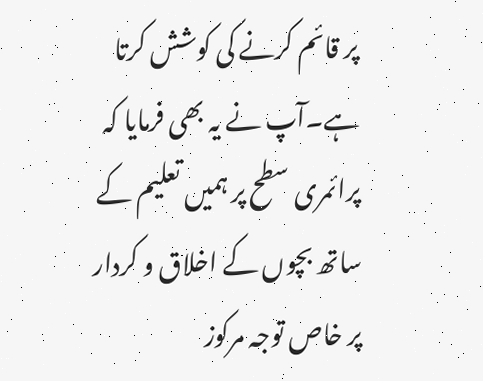پر قائم کرنے کی کوشش کرتا ہے۔آپ نے یہ بھی فرمایا کہ پرائمری سطح پر ہمیں تعلیم کے ساتھ بچوں کے اخلاق و کردار پر خاص توجہ مرکوز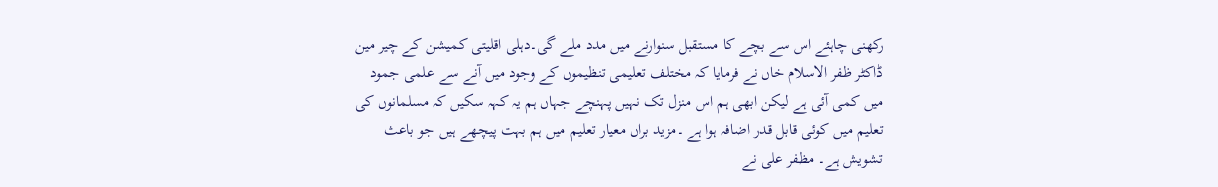رکھنی چاہئے اس سے بچے کا مستقبل سنوارنے میں مدد ملے گی۔دہلی اقلیتی کمیشن کے چیر مین ڈاکٹر ظفر الاسلام خاں نے فرمایا کہ مختلف تعلیمی تنظیموں کے وجود میں آنے سے علمی جمود میں کمی آئی ہے لیکن ابھی ہم اس منزل تک نہیں پہنچے جہاں ہم یہ کہہ سکیں کہ مسلمانوں کی تعلیم میں کوئی قابل قدر اضافہ ہوا ہے ۔مزید براں معیار تعلیم میں ہم بہت پیچھے ہیں جو باعث تشویش ہے۔ مظفر علی نے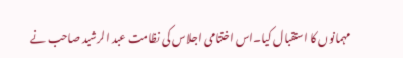مہمانوں کا استقبال کیا۔اس اختتامی اجلاس کی نظامت عبد الرشید صاحب نے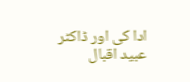ادا کی اور ڈاکٹر عبید اقبال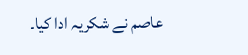عاصم نے شکریہ ادا کیا۔